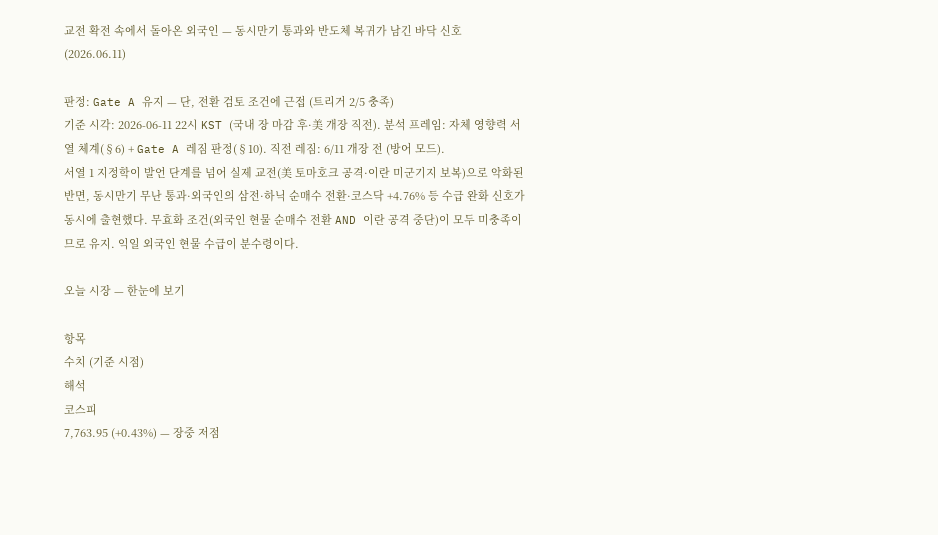교전 확전 속에서 돌아온 외국인 — 동시만기 통과와 반도체 복귀가 남긴 바닥 신호 (2026.06.11)

판정: Gate A 유지 — 단, 전환 검토 조건에 근접 (트리거 2/5 충족)
기준 시각: 2026-06-11 22시 KST (국내 장 마감 후·美 개장 직전). 분석 프레임: 자체 영향력 서열 체계(§6) + Gate A 레짐 판정(§10). 직전 레짐: 6/11 개장 전 (방어 모드).
서열 1 지정학이 발언 단계를 넘어 실제 교전(美 토마호크 공격·이란 미군기지 보복)으로 악화된 반면, 동시만기 무난 통과·외국인의 삼전·하닉 순매수 전환·코스닥 +4.76% 등 수급 완화 신호가 동시에 출현했다. 무효화 조건(외국인 현물 순매수 전환 AND 이란 공격 중단)이 모두 미충족이므로 유지. 익일 외국인 현물 수급이 분수령이다.

오늘 시장 — 한눈에 보기

항목
수치 (기준 시점)
해석
코스피
7,763.95 (+0.43%) — 장중 저점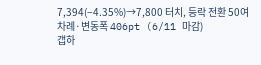7,394(−4.35%)→7,800 터치, 등락 전환 50여 차례·변동폭 406pt (6/11 마감)
갭하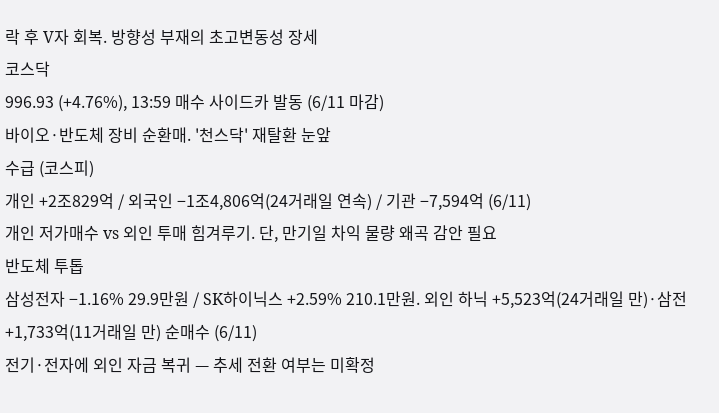락 후 V자 회복. 방향성 부재의 초고변동성 장세
코스닥
996.93 (+4.76%), 13:59 매수 사이드카 발동 (6/11 마감)
바이오·반도체 장비 순환매. '천스닥' 재탈환 눈앞
수급 (코스피)
개인 +2조829억 / 외국인 −1조4,806억(24거래일 연속) / 기관 −7,594억 (6/11)
개인 저가매수 vs 외인 투매 힘겨루기. 단, 만기일 차익 물량 왜곡 감안 필요
반도체 투톱
삼성전자 −1.16% 29.9만원 / SK하이닉스 +2.59% 210.1만원. 외인 하닉 +5,523억(24거래일 만)·삼전 +1,733억(11거래일 만) 순매수 (6/11)
전기·전자에 외인 자금 복귀 — 추세 전환 여부는 미확정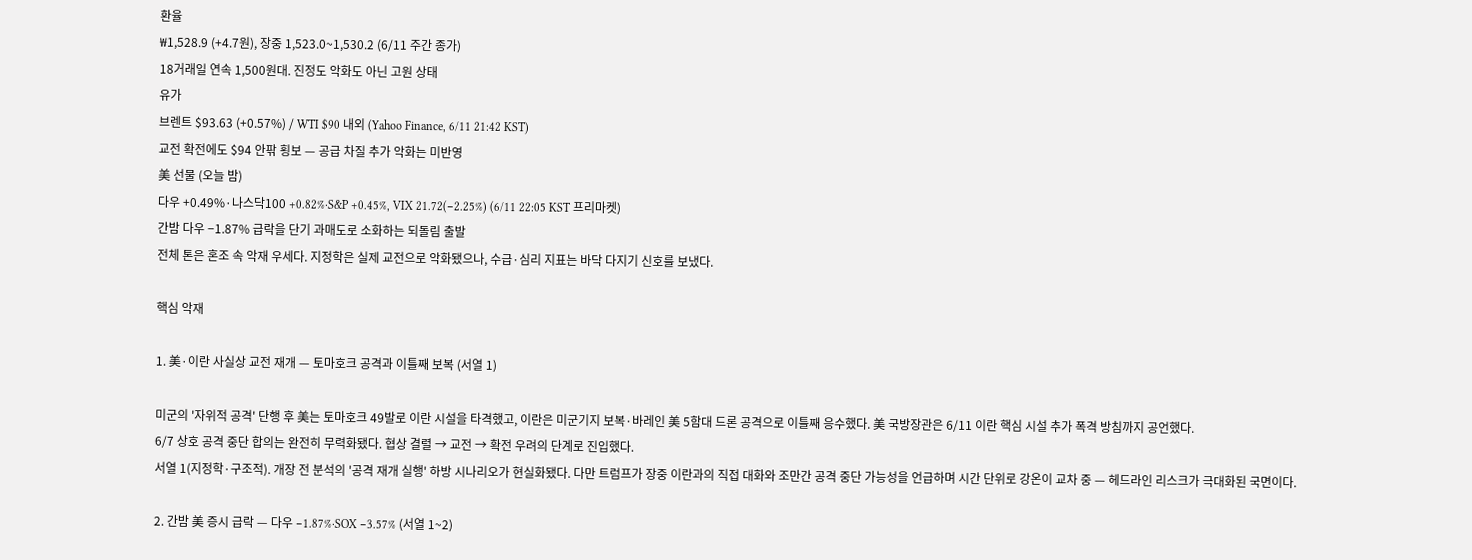환율
₩1,528.9 (+4.7원), 장중 1,523.0~1,530.2 (6/11 주간 종가)
18거래일 연속 1,500원대. 진정도 악화도 아닌 고원 상태
유가
브렌트 $93.63 (+0.57%) / WTI $90 내외 (Yahoo Finance, 6/11 21:42 KST)
교전 확전에도 $94 안팎 횡보 — 공급 차질 추가 악화는 미반영
美 선물 (오늘 밤)
다우 +0.49%·나스닥100 +0.82%·S&P +0.45%, VIX 21.72(−2.25%) (6/11 22:05 KST 프리마켓)
간밤 다우 −1.87% 급락을 단기 과매도로 소화하는 되돌림 출발
전체 톤은 혼조 속 악재 우세다. 지정학은 실제 교전으로 악화됐으나, 수급·심리 지표는 바닥 다지기 신호를 보냈다.

핵심 악재

1. 美·이란 사실상 교전 재개 — 토마호크 공격과 이틀째 보복 (서열 1)

미군의 '자위적 공격' 단행 후 美는 토마호크 49발로 이란 시설을 타격했고, 이란은 미군기지 보복·바레인 美 5함대 드론 공격으로 이틀째 응수했다. 美 국방장관은 6/11 이란 핵심 시설 추가 폭격 방침까지 공언했다.
6/7 상호 공격 중단 합의는 완전히 무력화됐다. 협상 결렬 → 교전 → 확전 우려의 단계로 진입했다.
서열 1(지정학·구조적). 개장 전 분석의 '공격 재개 실행' 하방 시나리오가 현실화됐다. 다만 트럼프가 장중 이란과의 직접 대화와 조만간 공격 중단 가능성을 언급하며 시간 단위로 강온이 교차 중 — 헤드라인 리스크가 극대화된 국면이다.

2. 간밤 美 증시 급락 — 다우 −1.87%·SOX −3.57% (서열 1~2)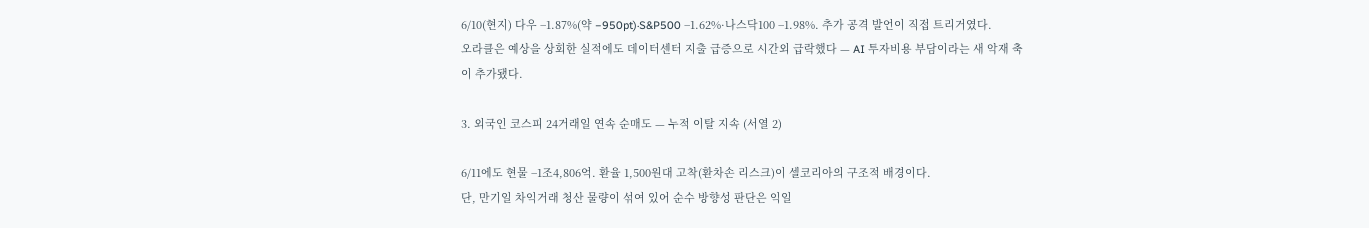6/10(현지) 다우 −1.87%(약 −950pt)·S&P500 −1.62%·나스닥100 −1.98%. 추가 공격 발언이 직접 트리거였다.
오라클은 예상을 상회한 실적에도 데이터센터 지출 급증으로 시간외 급락했다 — AI 투자비용 부담이라는 새 악재 축이 추가됐다.

3. 외국인 코스피 24거래일 연속 순매도 — 누적 이탈 지속 (서열 2)

6/11에도 현물 −1조4,806억. 환율 1,500원대 고착(환차손 리스크)이 셀코리아의 구조적 배경이다.
단, 만기일 차익거래 청산 물량이 섞여 있어 순수 방향성 판단은 익일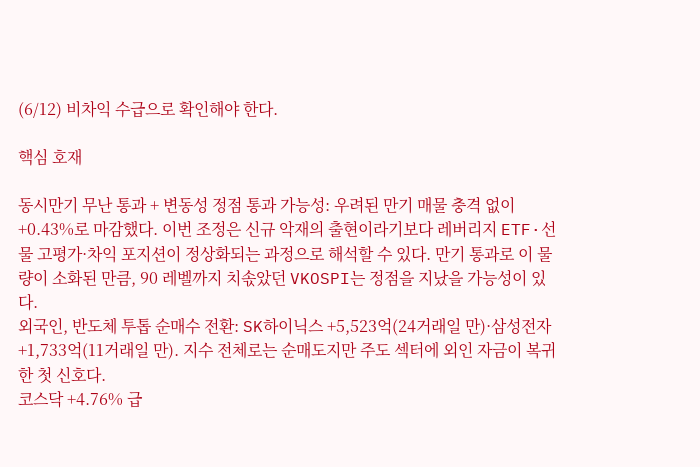(6/12) 비차익 수급으로 확인해야 한다.

핵심 호재

동시만기 무난 통과 + 변동성 정점 통과 가능성: 우려된 만기 매물 충격 없이 +0.43%로 마감했다. 이번 조정은 신규 악재의 출현이라기보다 레버리지 ETF·선물 고평가·차익 포지션이 정상화되는 과정으로 해석할 수 있다. 만기 통과로 이 물량이 소화된 만큼, 90 레벨까지 치솏았던 VKOSPI는 정점을 지났을 가능성이 있다.
외국인, 반도체 투톱 순매수 전환: SK하이닉스 +5,523억(24거래일 만)·삼성전자 +1,733억(11거래일 만). 지수 전체로는 순매도지만 주도 섹터에 외인 자금이 복귀한 첫 신호다.
코스닥 +4.76% 급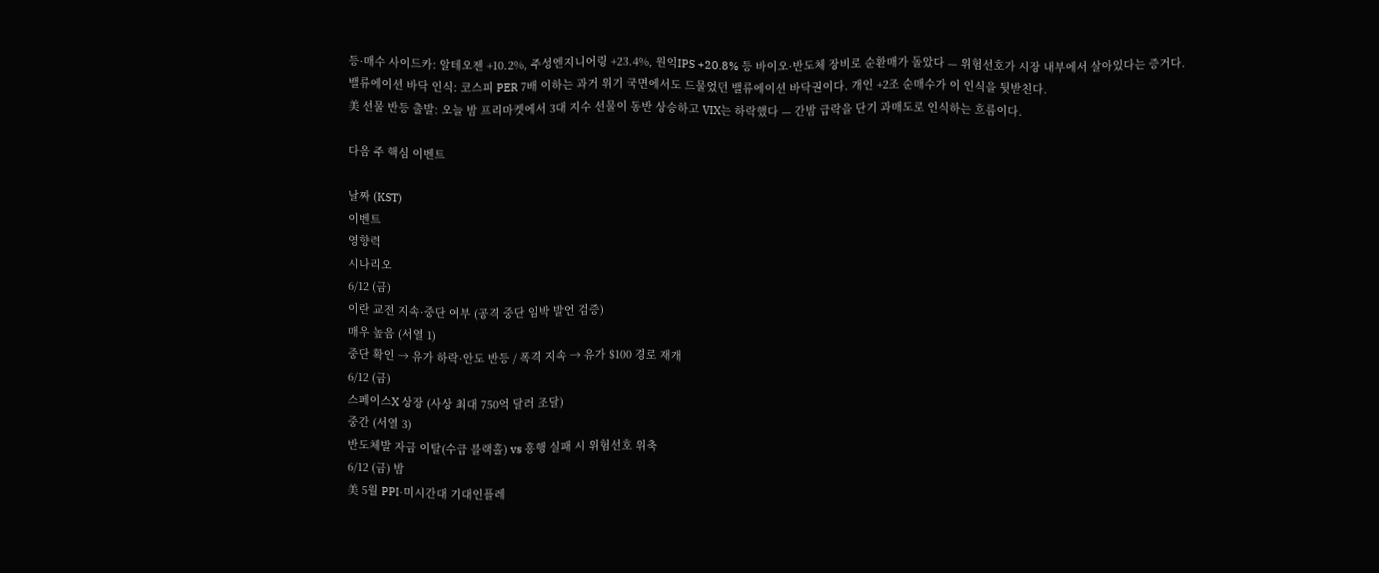등·매수 사이드카: 알테오젠 +10.2%, 주성엔지니어링 +23.4%, 원익IPS +20.8% 등 바이오·반도체 장비로 순환매가 돌았다 — 위험선호가 시장 내부에서 살아있다는 증거다.
밸류에이션 바닥 인식: 코스피 PER 7배 이하는 과거 위기 국면에서도 드물었던 밸류에이션 바닥권이다. 개인 +2조 순매수가 이 인식을 뒷받친다.
美 선물 반등 출발: 오늘 밤 프리마켓에서 3대 지수 선물이 동반 상승하고 VIX는 하락했다 — 간밤 급락을 단기 과매도로 인식하는 흐름이다.

다음 주 핵심 이벤트

날짜 (KST)
이벤트
영향력
시나리오
6/12 (금)
이란 교전 지속·중단 여부 (공격 중단 임박 발언 검증)
매우 높음 (서열 1)
중단 확인 → 유가 하락·안도 반등 / 폭격 지속 → 유가 $100 경로 재개
6/12 (금)
스페이스X 상장 (사상 최대 750억 달러 조달)
중간 (서열 3)
반도체발 자금 이탈(수급 블랙홀) vs 흥행 실패 시 위험선호 위축
6/12 (금) 밤
美 5월 PPI·미시간대 기대인플레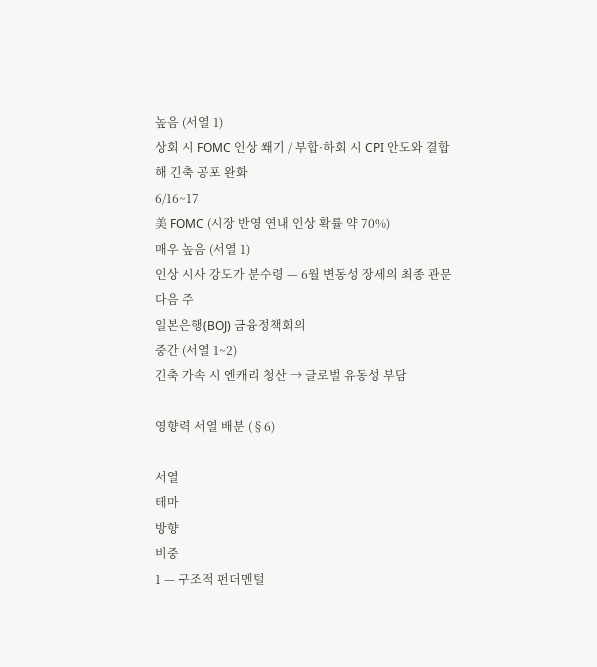높음 (서열 1)
상회 시 FOMC 인상 쐐기 / 부합·하회 시 CPI 안도와 결합해 긴축 공포 완화
6/16~17
美 FOMC (시장 반영 연내 인상 확률 약 70%)
매우 높음 (서열 1)
인상 시사 강도가 분수령 — 6월 변동성 장세의 최종 관문
다음 주
일본은행(BOJ) 금융정책회의
중간 (서열 1~2)
긴축 가속 시 엔캐리 청산 → 글로벌 유동성 부담

영향력 서열 배분 (§6)

서열
테마
방향
비중
1 — 구조적 펀더멘털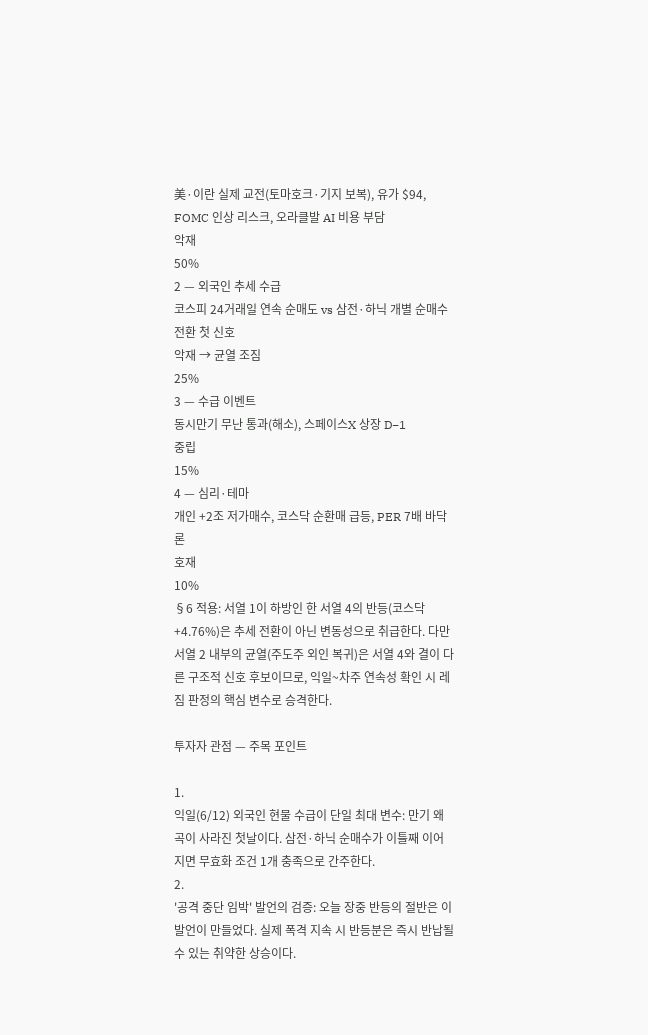美·이란 실제 교전(토마호크·기지 보복), 유가 $94, FOMC 인상 리스크, 오라클발 AI 비용 부담
악재
50%
2 — 외국인 추세 수급
코스피 24거래일 연속 순매도 vs 삼전·하닉 개별 순매수 전환 첫 신호
악재 → 균열 조짐
25%
3 — 수급 이벤트
동시만기 무난 통과(해소), 스페이스X 상장 D−1
중립
15%
4 — 심리·테마
개인 +2조 저가매수, 코스닥 순환매 급등, PER 7배 바닥론
호재
10%
§6 적용: 서열 1이 하방인 한 서열 4의 반등(코스닥 +4.76%)은 추세 전환이 아닌 변동성으로 취급한다. 다만 서열 2 내부의 균열(주도주 외인 복귀)은 서열 4와 결이 다른 구조적 신호 후보이므로, 익일~차주 연속성 확인 시 레짐 판정의 핵심 변수로 승격한다.

투자자 관점 — 주목 포인트

1.
익일(6/12) 외국인 현물 수급이 단일 최대 변수: 만기 왜곡이 사라진 첫날이다. 삼전·하닉 순매수가 이틀째 이어지면 무효화 조건 1개 충족으로 간주한다.
2.
'공격 중단 임박' 발언의 검증: 오늘 장중 반등의 절반은 이 발언이 만들었다. 실제 폭격 지속 시 반등분은 즉시 반납될 수 있는 취약한 상승이다.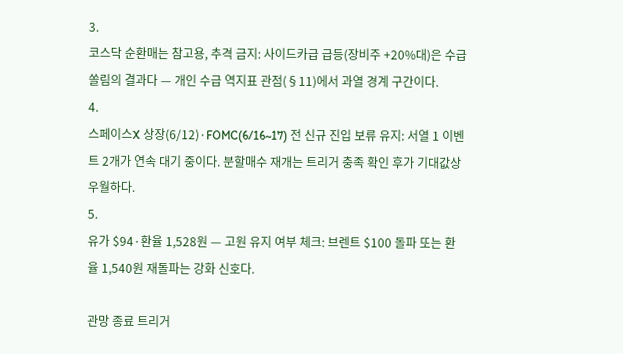3.
코스닥 순환매는 참고용, 추격 금지: 사이드카급 급등(장비주 +20%대)은 수급 쏠림의 결과다 — 개인 수급 역지표 관점(§11)에서 과열 경계 구간이다.
4.
스페이스X 상장(6/12)·FOMC(6/16~17) 전 신규 진입 보류 유지: 서열 1 이벤트 2개가 연속 대기 중이다. 분할매수 재개는 트리거 충족 확인 후가 기대값상 우월하다.
5.
유가 $94·환율 1,528원 — 고원 유지 여부 체크: 브렌트 $100 돌파 또는 환율 1,540원 재돌파는 강화 신호다.

관망 종료 트리거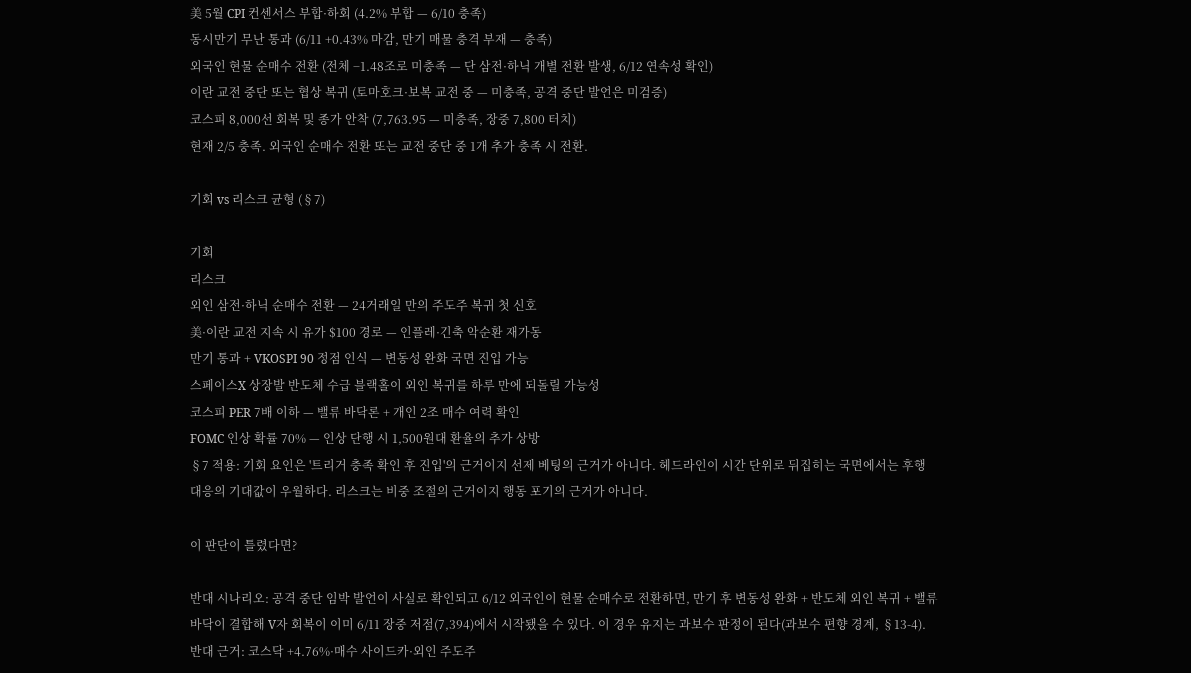美 5월 CPI 컨센서스 부합·하회 (4.2% 부합 — 6/10 충족)
동시만기 무난 통과 (6/11 +0.43% 마감, 만기 매물 충격 부재 — 충족)
외국인 현물 순매수 전환 (전체 −1.48조로 미충족 — 단 삼전·하닉 개별 전환 발생, 6/12 연속성 확인)
이란 교전 중단 또는 협상 복귀 (토마호크·보복 교전 중 — 미충족, 공격 중단 발언은 미검증)
코스피 8,000선 회복 및 종가 안착 (7,763.95 — 미충족, 장중 7,800 터치)
현재 2/5 충족. 외국인 순매수 전환 또는 교전 중단 중 1개 추가 충족 시 전환.

기회 vs 리스크 균형 (§7)

기회
리스크
외인 삼전·하닉 순매수 전환 — 24거래일 만의 주도주 복귀 첫 신호
美·이란 교전 지속 시 유가 $100 경로 — 인플레·긴축 악순환 재가동
만기 통과 + VKOSPI 90 정점 인식 — 변동성 완화 국면 진입 가능
스페이스X 상장발 반도체 수급 블랙홀이 외인 복귀를 하루 만에 되돌릴 가능성
코스피 PER 7배 이하 — 밸류 바닥론 + 개인 2조 매수 여력 확인
FOMC 인상 확률 70% — 인상 단행 시 1,500원대 환율의 추가 상방
§7 적용: 기회 요인은 '트리거 충족 확인 후 진입'의 근거이지 선제 베팅의 근거가 아니다. 헤드라인이 시간 단위로 뒤집히는 국면에서는 후행 대응의 기대값이 우월하다. 리스크는 비중 조절의 근거이지 행동 포기의 근거가 아니다.

이 판단이 틀렸다면?

반대 시나리오: 공격 중단 임박 발언이 사실로 확인되고 6/12 외국인이 현물 순매수로 전환하면, 만기 후 변동성 완화 + 반도체 외인 복귀 + 밸류 바닥이 결합해 V자 회복이 이미 6/11 장중 저점(7,394)에서 시작됐을 수 있다. 이 경우 유지는 과보수 판정이 된다(과보수 편향 경계, §13-4).
반대 근거: 코스닥 +4.76%·매수 사이드카·외인 주도주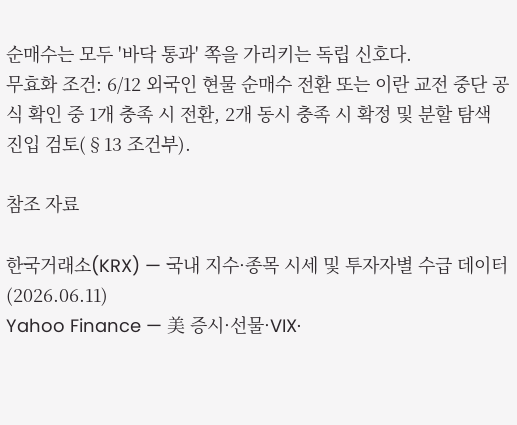순매수는 모두 '바닥 통과' 쪽을 가리키는 독립 신호다.
무효화 조건: 6/12 외국인 현물 순매수 전환 또는 이란 교전 중단 공식 확인 중 1개 충족 시 전환, 2개 동시 충족 시 확정 및 분할 탐색 진입 검토(§13 조건부).

참조 자료

한국거래소(KRX) — 국내 지수·종목 시세 및 투자자별 수급 데이터 (2026.06.11)
Yahoo Finance — 美 증시·선물·VIX·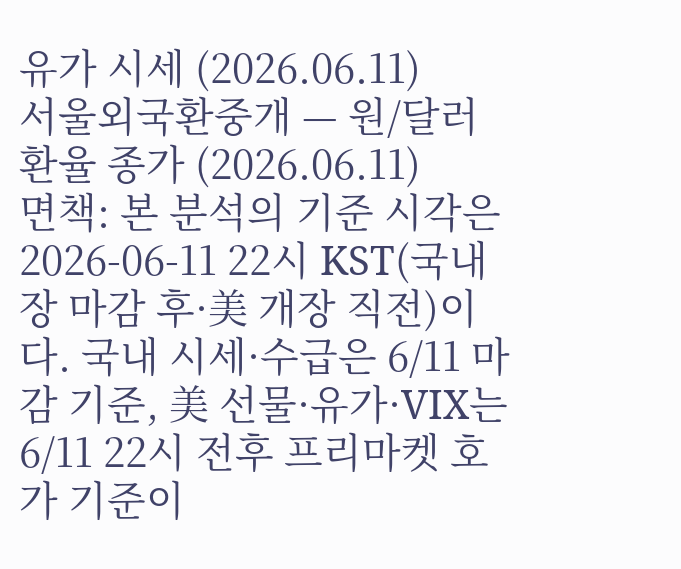유가 시세 (2026.06.11)
서울외국환중개 — 원/달러 환율 종가 (2026.06.11)
면책: 본 분석의 기준 시각은 2026-06-11 22시 KST(국내 장 마감 후·美 개장 직전)이다. 국내 시세·수급은 6/11 마감 기준, 美 선물·유가·VIX는 6/11 22시 전후 프리마켓 호가 기준이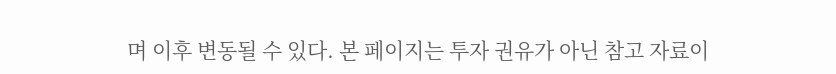며 이후 변동될 수 있다. 본 페이지는 투자 권유가 아닌 참고 자료이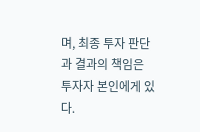며, 최종 투자 판단과 결과의 책임은 투자자 본인에게 있다.